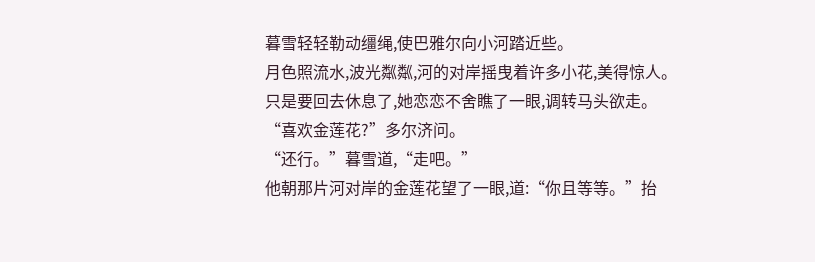暮雪轻轻勒动缰绳,使巴雅尔向小河踏近些。
月色照流水,波光粼粼,河的对岸摇曳着许多小花,美得惊人。
只是要回去休息了,她恋恋不舍瞧了一眼,调转马头欲走。
“喜欢金莲花?”多尔济问。
“还行。”暮雪道,“走吧。”
他朝那片河对岸的金莲花望了一眼,道:“你且等等。”抬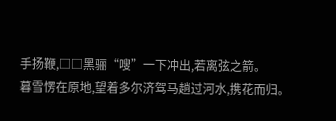手扬鞭,□□黑骊“嗖”一下冲出,若离弦之箭。
暮雪愣在原地,望着多尔济驾马趟过河水,携花而归。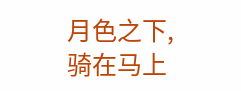月色之下,骑在马上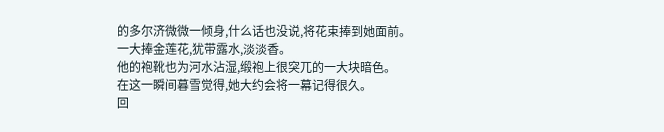的多尔济微微一倾身,什么话也没说,将花束捧到她面前。
一大捧金莲花,犹带露水,淡淡香。
他的袍靴也为河水沾湿,缎袍上很突兀的一大块暗色。
在这一瞬间暮雪觉得,她大约会将一幕记得很久。
回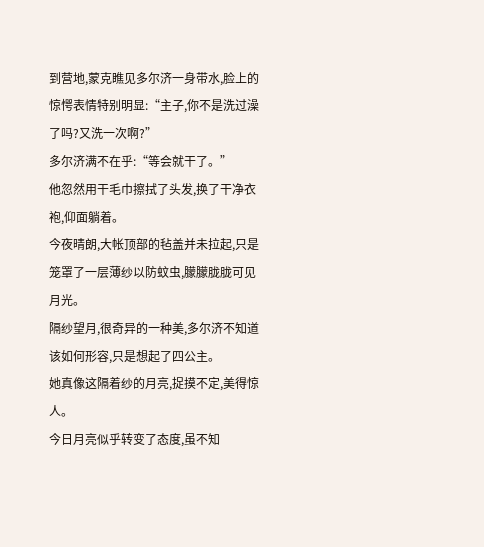到营地,蒙克瞧见多尔济一身带水,脸上的惊愕表情特别明显:“主子,你不是洗过澡了吗?又洗一次啊?”
多尔济满不在乎:“等会就干了。”
他忽然用干毛巾擦拭了头发,换了干净衣袍,仰面躺着。
今夜晴朗,大帐顶部的毡盖并未拉起,只是笼罩了一层薄纱以防蚊虫,朦朦胧胧可见月光。
隔纱望月,很奇异的一种美,多尔济不知道该如何形容,只是想起了四公主。
她真像这隔着纱的月亮,捉摸不定,美得惊人。
今日月亮似乎转变了态度,虽不知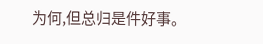为何,但总归是件好事。